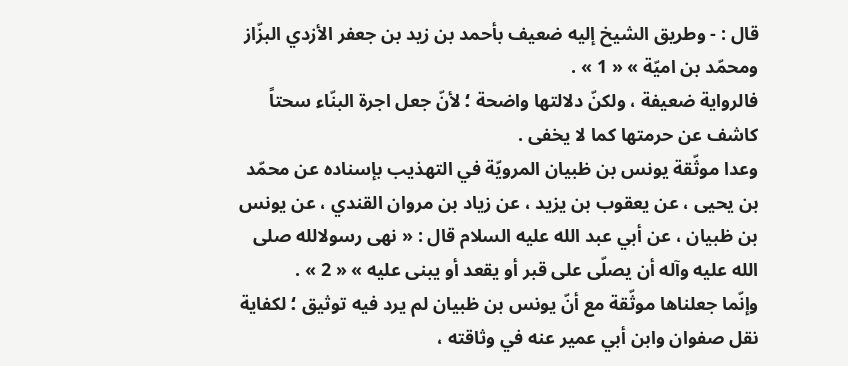قال : - وطريق الشيخ إليه ضعيف بأحمد بن زيد بن جعفر الأزدي البزّاز ومحمّد بن اميّة » « 1 » .
فالرواية ضعيفة ، ولكنّ دلالتها واضحة ؛ لأنّ جعل اجرة البنّاء سحتاً كاشف عن حرمتها كما لا يخفى .
وعدا موثّقة يونس بن ظبيان المرويّة في التهذيب بإسناده عن محمّد بن يحيى ، عن يعقوب بن يزيد ، عن زياد بن مروان القندي ، عن يونس بن ظبيان ، عن أبي عبد الله عليه السلام قال : « نهى رسولالله صلى الله عليه وآله أن يصلّى على قبر أو يقعد أو يبنى عليه » « 2 » .
وإنّما جعلناها موثّقة مع أنّ يونس بن ظبيان لم يرد فيه توثيق ؛ لكفاية نقل صفوان وابن أبي عمير عنه في وثاقته ،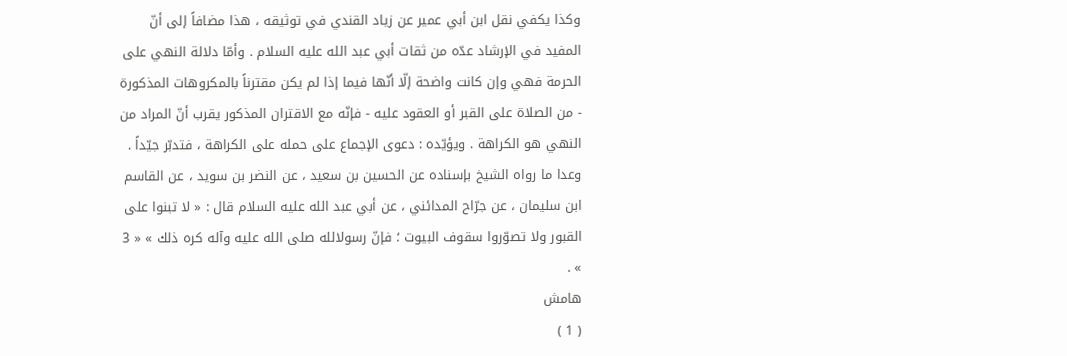وكذا يكفي نقل ابن أبي عمير عن زياد القندي في توثيقه ، هذا مضافاً إلى أنّ المفيد في الإرشاد عدّه من ثقات أبي عبد الله عليه السلام . وأمّا دلالة النهي على الحرمة فهي وإن كانت واضحة إلّا أنّها فيما إذا لم يكن مقترناً بالمكروهات المذكورة - من الصلاة على القبر أو العقود عليه - فإنّه مع الاقتران المذكور يقرب أنّ المراد من النهي هو الكراهة . ويؤيّده : دعوى الإجماع على حمله على الكراهة ، فتدبّر جيّداً .
وعدا ما رواه الشيخ بإسناده عن الحسين بن سعيد ، عن النضر بن سويد ، عن القاسم ابن سليمان ، عن جرّاح المدائني ، عن أبي عبد الله عليه السلام قال : « لا تبنوا على القبور ولا تصوّروا سقوف البيوت ؛ فإنّ رسولالله صلى الله عليه وآله كره ذلك » « 3 » .
هامش
( 1 )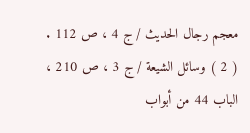معجم رجال الحديث / ج 4 ، ص 112 .
( 2 ) وسائل الشيعة / ج 3 ، ص 210 ، الباب 44 من أبواب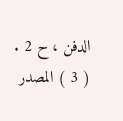الدفن ، ح 2 .
( 3 ) المصدر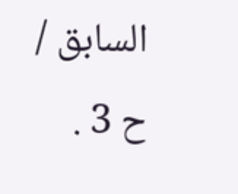السابق / ح 3 .